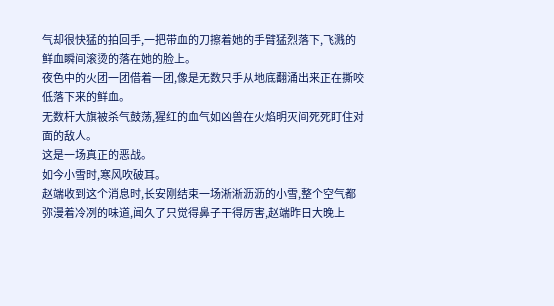气却很快猛的拍回手,一把带血的刀擦着她的手臂猛烈落下,飞溅的鲜血瞬间滚烫的落在她的脸上。
夜色中的火团一团借着一团,像是无数只手从地底翻涌出来正在撕咬低落下来的鲜血。
无数杆大旗被杀气鼓荡,猩红的血气如凶兽在火焰明灭间死死盯住对面的敌人。
这是一场真正的恶战。
如今小雪时,寒风吹破耳。
赵端收到这个消息时,长安刚结束一场淅淅沥沥的小雪,整个空气都弥漫着冷冽的味道,闻久了只觉得鼻子干得厉害,赵端昨日大晚上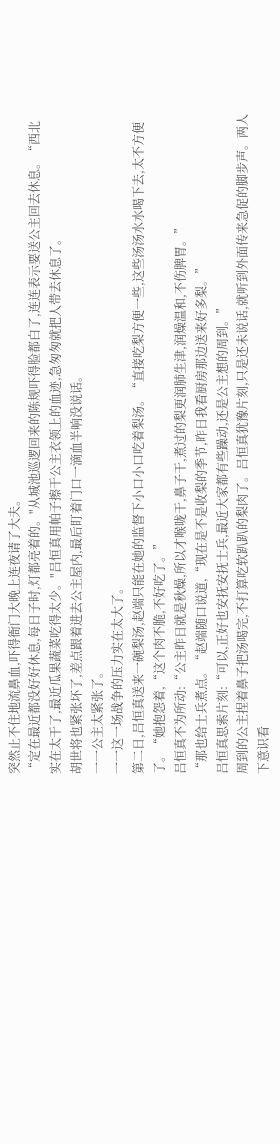突然止不住地流鼻血,吓得衙门大晚上连夜请了大夫。
“定在最近都没好好休息,每日子时,灯都亮着的。"从城池巡逻回来的陈规吓得脸都白了,连连表示要送公主回去休息。“西北实在太干了,最近瓜果蔬菜吃得太少。"吕恒真用帕子擦干公主衣领上的血迹,急匆匆就把人带去休息了。
胡世将也紧张坏了,差点跟着进去公主屋内,最后盯着门口一滴血半响没说话。
一一公主太紧张了。
一一这一场战争的压力实在太大了。
第二日,吕恒真送来一碗梨汤,赵端只能在她的监督下小口小口吃着梨汤。“直接吃梨方便一些,这些汤汤水水喝下去,太不方便了。“她抱怨着,“这个肉不脆,不好吃了。”
吕恒真不为所动:“公主昨日就是秋燥,所以才喉咙干,鼻子干,煮过的梨更润肺生津,润燥温和,不伤脾胃。”
“那也给士兵煮点。“赵端随口说道,“现在是不是收梨的季节,昨日我看厨房那边送来好多梨。”
吕恒真思索片刻:“可以,正好也安抚安抚士兵,最近大家都有些躁动,还是公主想的周到。”
周到的公主捏着鼻子把汤喝完,不打算吃软趴趴的梨肉了。吕恒真犹豫片刻,只是还未说话,就听到外面传来急促的脚步声。两人下意识看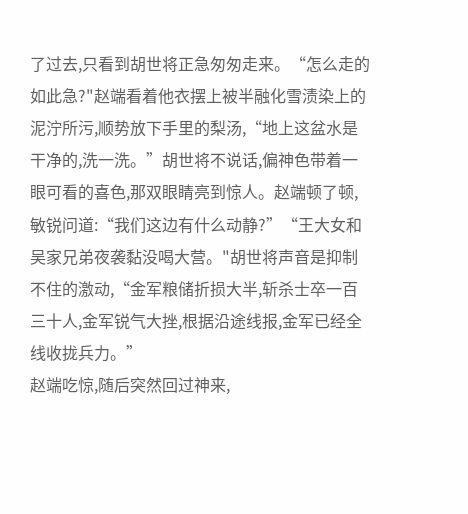了过去,只看到胡世将正急匆匆走来。“怎么走的如此急?"赵端看着他衣摆上被半融化雪渍染上的泥泞所污,顺势放下手里的梨汤,“地上这盆水是干净的,洗一洗。”胡世将不说话,偏神色带着一眼可看的喜色,那双眼睛亮到惊人。赵端顿了顿,敏锐问道:“我们这边有什么动静?”“王大女和吴家兄弟夜袭黏没喝大营。"胡世将声音是抑制不住的激动,“金军粮储折损大半,斩杀士卒一百三十人,金军锐气大挫,根据沿途线报,金军已经全线收拢兵力。”
赵端吃惊,随后突然回过神来,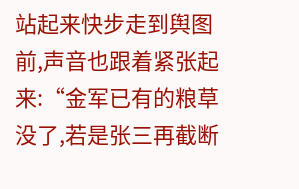站起来快步走到舆图前,声音也跟着紧张起来:“金军已有的粮草没了,若是张三再截断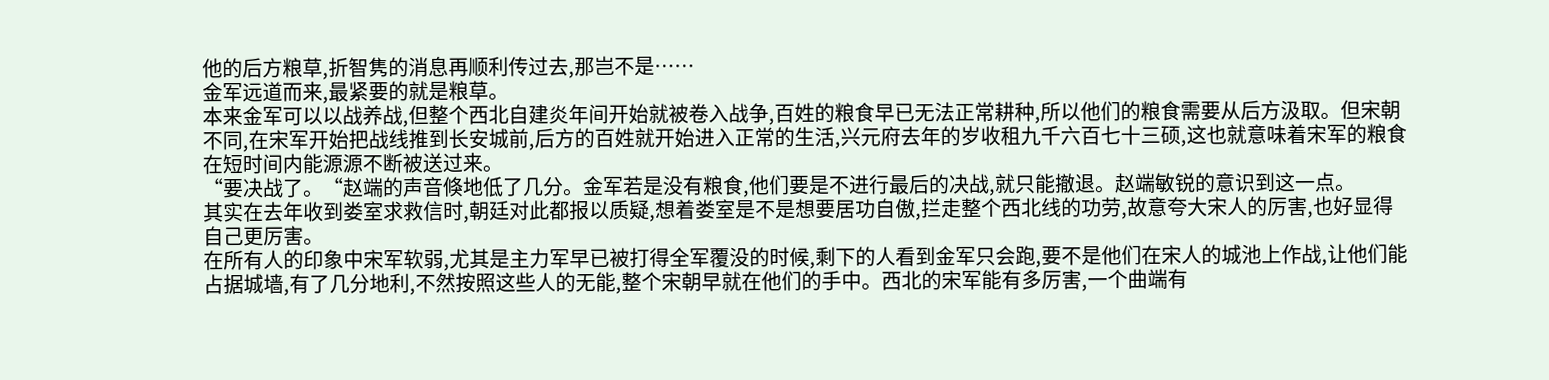他的后方粮草,折智隽的消息再顺利传过去,那岂不是……
金军远道而来,最紧要的就是粮草。
本来金军可以以战养战,但整个西北自建炎年间开始就被卷入战争,百姓的粮食早已无法正常耕种,所以他们的粮食需要从后方汲取。但宋朝不同,在宋军开始把战线推到长安城前,后方的百姓就开始进入正常的生活,兴元府去年的岁收租九千六百七十三硕,这也就意味着宋军的粮食在短时间内能源源不断被送过来。
“要决战了。“赵端的声音倏地低了几分。金军若是没有粮食,他们要是不进行最后的决战,就只能撤退。赵端敏锐的意识到这一点。
其实在去年收到娄室求救信时,朝廷对此都报以质疑,想着娄室是不是想要居功自傲,拦走整个西北线的功劳,故意夸大宋人的厉害,也好显得自己更厉害。
在所有人的印象中宋军软弱,尤其是主力军早已被打得全军覆没的时候,剩下的人看到金军只会跑,要不是他们在宋人的城池上作战,让他们能占据城墙,有了几分地利,不然按照这些人的无能,整个宋朝早就在他们的手中。西北的宋军能有多厉害,一个曲端有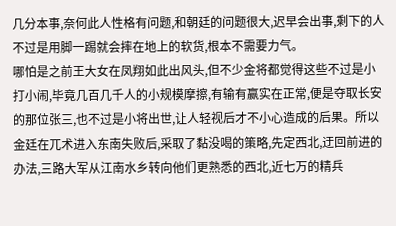几分本事,奈何此人性格有问题,和朝廷的问题很大,迟早会出事,剩下的人不过是用脚一踢就会摔在地上的软货,根本不需要力气。
哪怕是之前王大女在凤翔如此出风头,但不少金将都觉得这些不过是小打小闹,毕竟几百几千人的小规模摩擦,有输有赢实在正常,便是夺取长安的那位张三,也不过是小将出世,让人轻视后才不小心造成的后果。所以金廷在兀术进入东南失败后,采取了黏没喝的策略,先定西北,迂回前进的办法,三路大军从江南水乡转向他们更熟悉的西北,近七万的精兵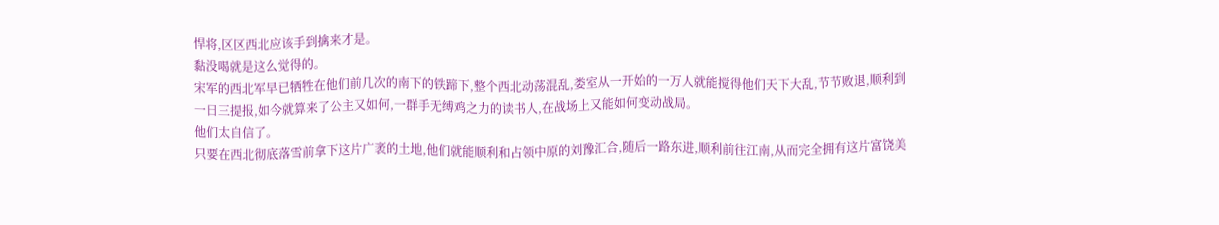悍将,区区西北应该手到擒来才是。
黏没喝就是这么觉得的。
宋军的西北军早已牺牲在他们前几次的南下的铁蹄下,整个西北动荡混乱,娄室从一开始的一万人就能搅得他们天下大乱,节节败退,顺利到一日三提报,如今就算来了公主又如何,一群手无缚鸡之力的读书人,在战场上又能如何变动战局。
他们太自信了。
只要在西北彻底落雪前拿下这片广袤的土地,他们就能顺利和占领中原的刘豫汇合,随后一路东进,顺利前往江南,从而完全拥有这片富饶美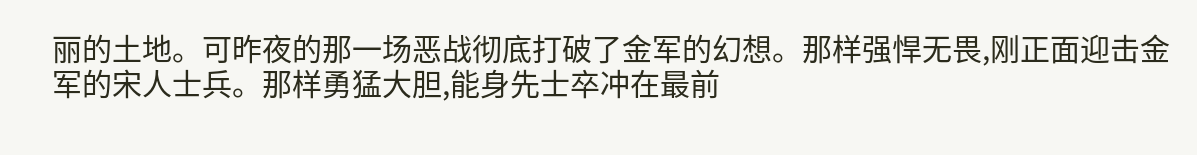丽的土地。可昨夜的那一场恶战彻底打破了金军的幻想。那样强悍无畏,刚正面迎击金军的宋人士兵。那样勇猛大胆,能身先士卒冲在最前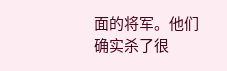面的将军。他们确实杀了很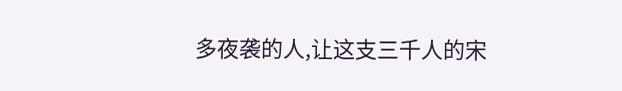多夜袭的人,让这支三千人的宋